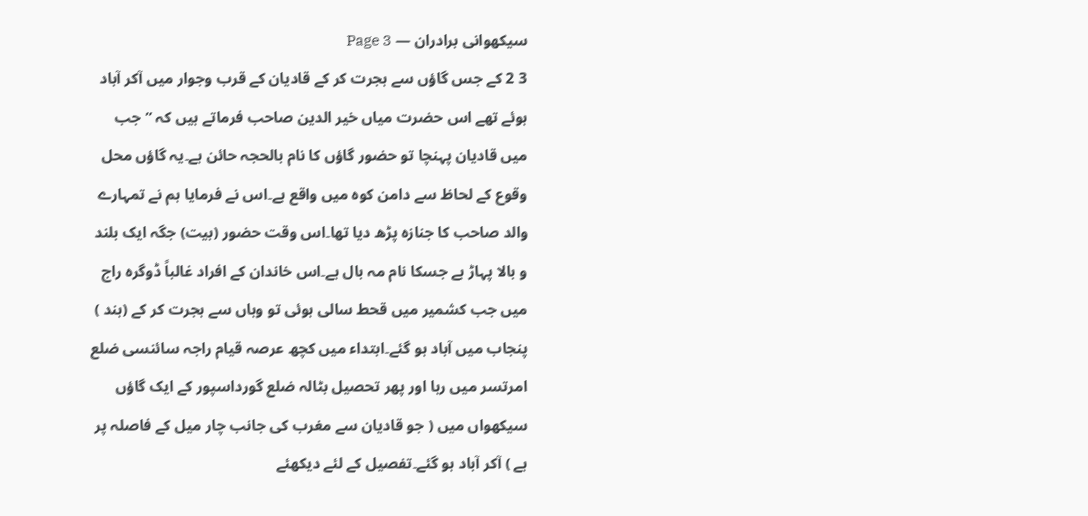سیکھوانی برادران — Page 3
3 2 کے جس گاؤں سے ہجرت کر کے قادیان کے قرب وجوار میں آکر آباد ہوئے تھے اس حضرت میاں خیر الدین صاحب فرماتے ہیں کہ ”جب میں قادیان پہنچا تو حضور گاؤں کا نام بالحجہ حائن ہے۔یہ گاؤں محل وقوع کے لحاظ سے دامن کوہ میں واقع ہے۔اس نے فرمایا ہم نے تمہارے والد صاحب کا جنازہ پڑھ دیا تھا۔اس وقت حضور (بیت) جگہ ایک بلند و بالا پہاڑ ہے جسکا نام مہ بال ہے۔اس خاندان کے افراد غالباً ڈوگرہ راج میں جب کشمیر میں قحط سالی ہوئی تو وہاں سے ہجرت کر کے (ہند ) پنجاب میں آباد ہو گئے۔ابتداء میں کچھ عرصہ قیام راجہ سائنسی ضلع امرتسر میں رہا اور پھر تحصیل بٹالہ ضلع گورداسپور کے ایک گاؤں سیکھواں میں ( جو قادیان سے مغرب کی جانب چار میل کے فاصلہ پر ہے ) آکر آباد ہو گئے۔تفصیل کے لئے دیکھئے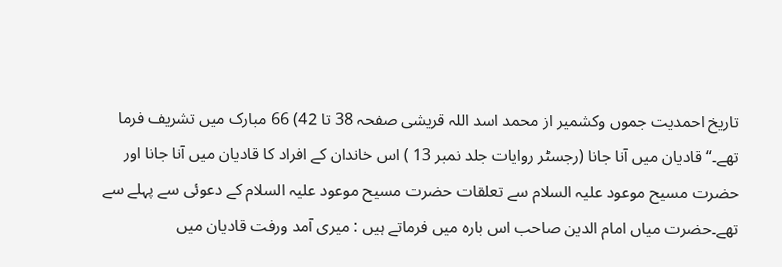تاریخ احمدیت جموں وکشمیر از محمد اسد اللہ قریشی صفحہ 38 تا 42) 66 مبارک میں تشریف فرما تھے۔“ قادیان میں آنا جانا (رجسٹر روایات جلد نمبر 13 ) اس خاندان کے افراد کا قادیان میں آنا جانا اور حضرت مسیح موعود علیہ السلام سے تعلقات حضرت مسیح موعود علیہ السلام کے دعوئی سے پہلے سے تھے۔حضرت میاں امام الدین صاحب اس بارہ میں فرماتے ہیں : میری آمد ورفت قادیان میں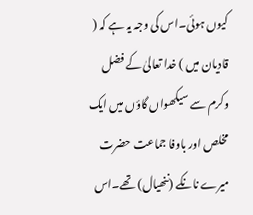کیوں ہوئی۔اس کی وجہ یہ ہے کہ ( قادیان میں ) خدا تعالیٰ کے فضل وکرم سے سیکھواں گاؤں میں ایک مخلص اور باوفا جماعت حضرت میرے نانکے (ننھیال) تھے۔اس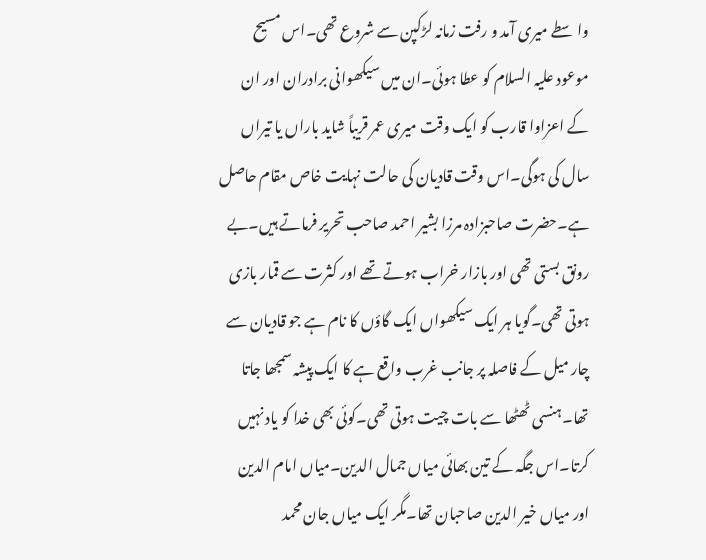واسطے میری آمد و رفت زمانہ لڑکپن سے شروع تھی۔اس مسیح موعود علیہ السلام کو عطا ہوئی۔ان میں سیکھوانی برادران اور ان کے اعزاوا قارب کو ایک وقت میری عمر قریباً شاید باراں یا تیراں سال کی ہوگی۔اس وقت قادیان کی حالت نہایت خاص مقام حاصل ہے۔حضرت صاحبزادہ مرزا بشیر احمد صاحب تحریر فرماتے ہیں۔بے رونق بستی تھی اور بازار خراب ہوتے تھے اور کثرت سے قمار بازی ہوتی تھی۔گویا ہر ایک سیکھواں ایک گاؤں کا نام ہے جو قادیان سے چار میل کے فاصلہ پر جانب غرب واقع ہے کا ایک پیشہ سمجھا جاتا تھا۔ہنسی ٹھٹھا سے بات چیت ہوتی تھی۔کوئی بھی خدا کو یاد نہیں کرتا۔اس جگہ کے تین بھائی میاں جمال الدین۔میاں امام الدین اور میاں خیر الدین صاحبان تھا۔مگر ایک میاں جان محمد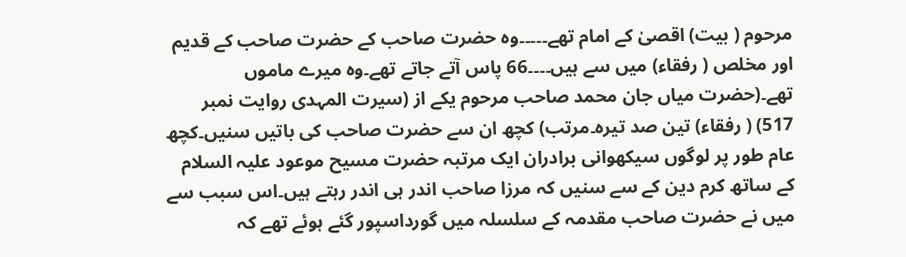مرحوم ( بیت) اقصیٰ کے امام تھے۔۔۔۔۔وہ حضرت صاحب کے حضرت صاحب کے قدیم اور مخلص ( رفقاء) میں سے ہیں۔۔۔۔66 پاس آتے جاتے تھے۔وہ میرے ماموں تھے۔(حضرت میاں جان محمد صاحب مرحوم یکے از (سیرت المہدی روایت نمبر 517) ( رفقاء) تین صد تیرہ۔مرتب) کچھ ان سے حضرت صاحب کی باتیں سنیں۔کچھ عام طور پر لوگوں سیکھوانی برادران ایک مرتبہ حضرت مسیح موعود علیہ السلام کے ساتھ کرم دین کے سے سنیں کہ مرزا صاحب اندر ہی اندر رہتے ہیں۔اس سبب سے میں نے حضرت صاحب مقدمہ کے سلسلہ میں گورداسپور گئے ہوئے تھے کہ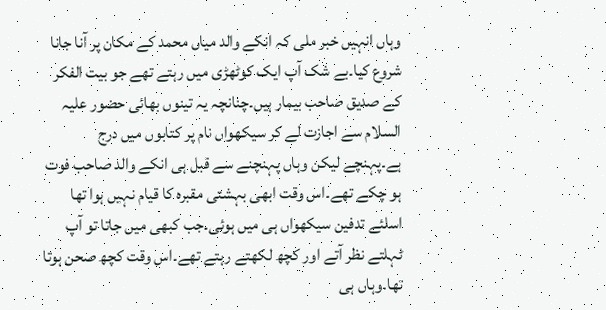وہاں انہیں خبر ملی کہ انکے والد میاں محمد کے مکان پر آنا جانا شروع کیا۔بے شک آپ ایک کوٹھڑی میں رہتے تھے جو بیت الفکر کے صدیق صاحب بیمار ہیں۔چنانچہ یہ تینوں بھائی حضور علیہ السلام سے اجازت لے کر سیکھواں نام پر کتابوں میں درج ہے۔پہنچے لیکن وہاں پہنچنے سے قبل ہی انکے والد صاحب فوت ہو چکے تھے۔اس وقت ابھی بہشتی مقبرہ کا قیام نہیں ہوا تھا اسلئے تدفین سیکھواں ہی میں ہوئی۔جب کبھی میں جاتا تو آپ ٹہلتے نظر آتے اور کچھ لکھتے رہتے تھے۔اس وقت کچھ صحن ہوتا تھا۔وہاں ہی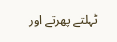ٹہلتے پھرتے اور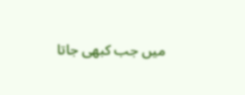میں جب کبھی جاتا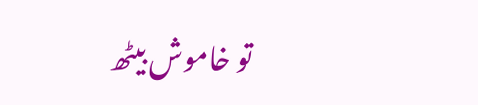تو خاموش بیٹھ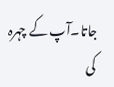جاتا۔آپ کے چہرہ کی